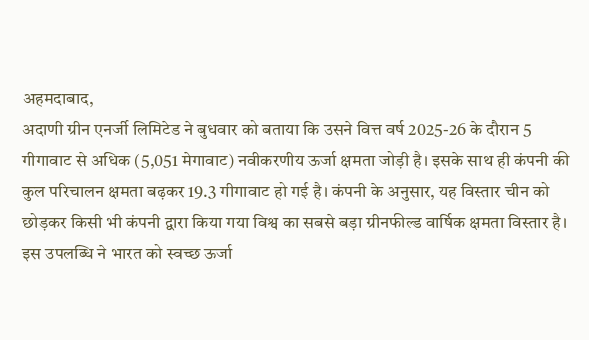अहमदाबाद,
अदाणी ग्रीन एनर्जी लिमिटेड ने बुधवार को बताया कि उसने वित्त वर्ष 2025-26 के दौरान 5 गीगावाट से अधिक (5,051 मेगावाट) नवीकरणीय ऊर्जा क्षमता जोड़ी है। इसके साथ ही कंपनी की कुल परिचालन क्षमता बढ़कर 19.3 गीगावाट हो गई है। कंपनी के अनुसार, यह विस्तार चीन को छोड़कर किसी भी कंपनी द्वारा किया गया विश्व का सबसे बड़ा ग्रीनफील्ड वार्षिक क्षमता विस्तार है। इस उपलब्धि ने भारत को स्वच्छ ऊर्जा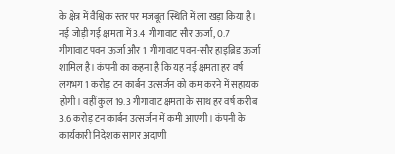के क्षेत्र में वैश्विक स्तर पर मजबूत स्थिति में ला खड़ा किया है।
नई जोड़ी गई क्षमता में 3.4 गीगावाट सौर ऊर्जा, 0.7 गीगावाट पवन ऊर्जा और 1 गीगावाट पवन-सौर हाइब्रिड ऊर्जा शामिल है। कंपनी का कहना है कि यह नई क्षमता हर वर्ष लगभग 1 करोड़ टन कार्बन उत्सर्जन को कम करने में सहायक होगी। वहीं कुल 19.3 गीगावाट क्षमता के साथ हर वर्ष करीब 3.6 करोड़ टन कार्बन उत्सर्जन में कमी आएगी। कंपनी के कार्यकारी निदेशक सागर अदाणी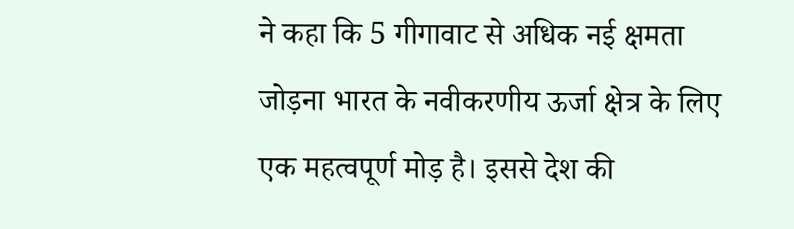ने कहा कि 5 गीगावाट से अधिक नई क्षमता जोड़ना भारत के नवीकरणीय ऊर्जा क्षेत्र के लिए एक महत्वपूर्ण मोड़ है। इससे देश की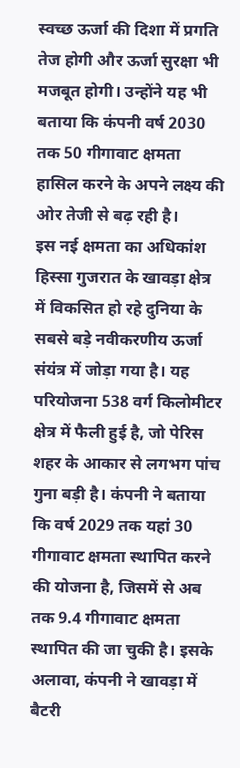स्वच्छ ऊर्जा की दिशा में प्रगति तेज होगी और ऊर्जा सुरक्षा भी मजबूत होगी। उन्होंने यह भी बताया कि कंपनी वर्ष 2030 तक 50 गीगावाट क्षमता हासिल करने के अपने लक्ष्य की ओर तेजी से बढ़ रही है।
इस नई क्षमता का अधिकांश हिस्सा गुजरात के खावड़ा क्षेत्र में विकसित हो रहे दुनिया के सबसे बड़े नवीकरणीय ऊर्जा संयंत्र में जोड़ा गया है। यह परियोजना 538 वर्ग किलोमीटर क्षेत्र में फैली हुई है, जो पेरिस शहर के आकार से लगभग पांच गुना बड़ी है। कंपनी ने बताया कि वर्ष 2029 तक यहां 30 गीगावाट क्षमता स्थापित करने की योजना है, जिसमें से अब तक 9.4 गीगावाट क्षमता स्थापित की जा चुकी है। इसके अलावा, कंपनी ने खावड़ा में बैटरी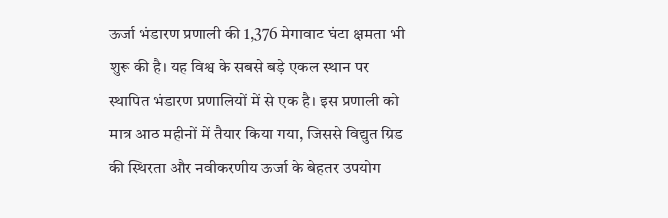ऊर्जा भंडारण प्रणाली की 1,376 मेगावाट घंटा क्षमता भी शुरू की है। यह विश्व के सबसे बड़े एकल स्थान पर स्थापित भंडारण प्रणालियों में से एक है। इस प्रणाली को मात्र आठ महीनों में तैयार किया गया, जिससे विद्युत ग्रिड की स्थिरता और नवीकरणीय ऊर्जा के बेहतर उपयोग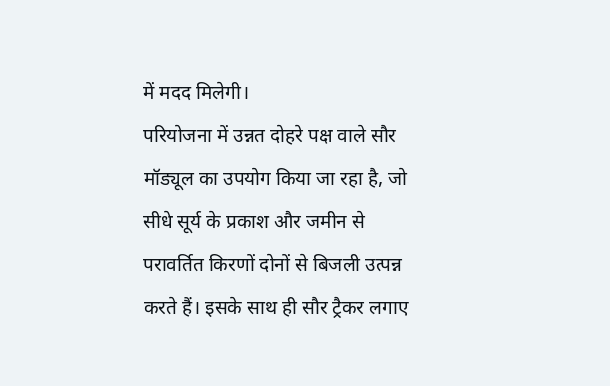में मदद मिलेगी।
परियोजना में उन्नत दोहरे पक्ष वाले सौर मॉड्यूल का उपयोग किया जा रहा है, जो सीधे सूर्य के प्रकाश और जमीन से परावर्तित किरणों दोनों से बिजली उत्पन्न करते हैं। इसके साथ ही सौर ट्रैकर लगाए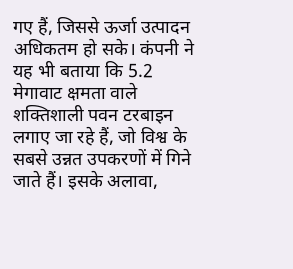गए हैं, जिससे ऊर्जा उत्पादन अधिकतम हो सके। कंपनी ने यह भी बताया कि 5.2 मेगावाट क्षमता वाले शक्तिशाली पवन टरबाइन लगाए जा रहे हैं, जो विश्व के सबसे उन्नत उपकरणों में गिने जाते हैं। इसके अलावा,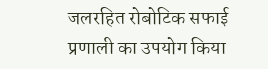जलरहित रोबोटिक सफाई प्रणाली का उपयोग किया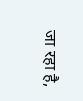जा रहा है,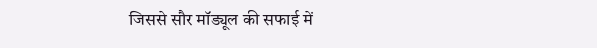जिससे सौर मॉड्यूल की सफाई में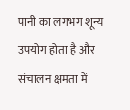पानी का लगभग शून्य उपयोग होता है और संचालन क्षमता में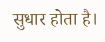सुधार होता है।